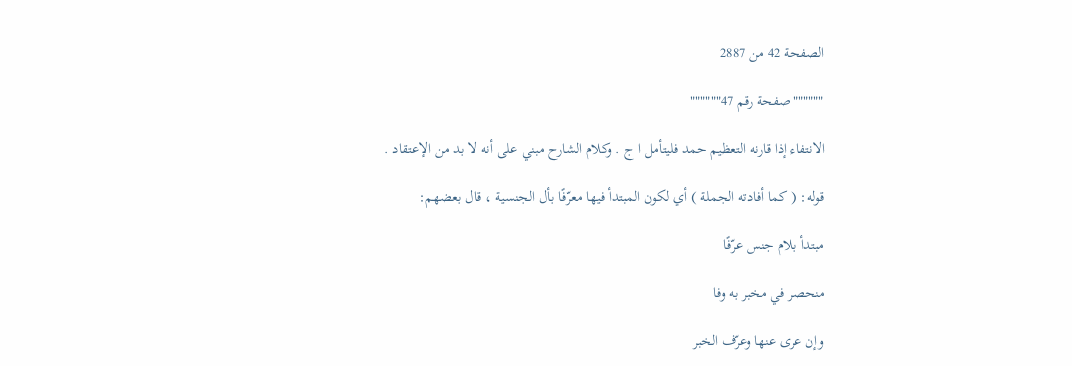الصفحة 42 من 2887

""""""صفحة رقم 47""""""

الانتفاء إذا قارنه التعظيم حمد فليتأمل ا ج . وكلام الشارح مبني على أنه لا بد من الإعتقاد .

قوله: ( كما أفادته الجملة ) أي لكون المبتدأ فيها معرّفًا بأل الجنسية ، قال بعضهم:

مبتدأ بلام جنس عرّفًا

منحصر في مخبر به وفا

وإن عرى عنها وعرّف الخبر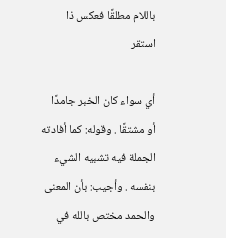باللام مطلقًا فعكس ذا استقر

أي سواء كان الخبر جامدًا أو مشتقًا . وقوله: كما أفادته الجملة فيه تشبيه الشيء بنفسه . وأجيب: بأن المعنى والحمد مختص بالله في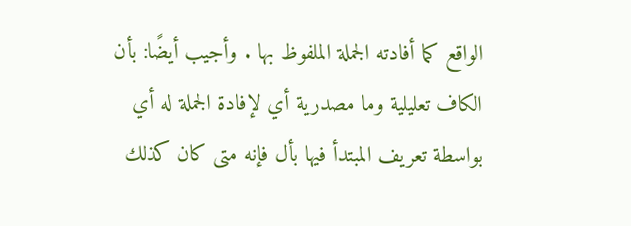الواقع كما أفادته الجملة الملفوظ بها . وأجيب أيضًا: بأن الكاف تعليلية وما مصدرية أي لإفادة الجملة له أي بواسطة تعريف المبتدأ فيها بأل فإنه متى كان كذلك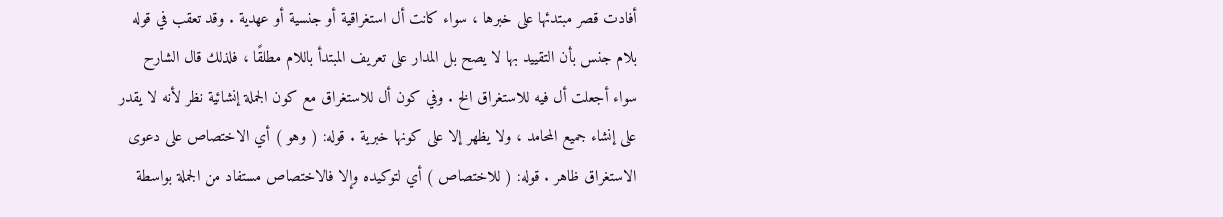أفادت قصر مبتدئها على خبرها ، سواء كانت أل استغراقية أو جنسية أو عهدية . وقد تعقب في قوله بلام جنس بأن التقييد بها لا يصح بل المدار على تعريف المبتدأ باللام مطلقًا ، فلذلك قال الشارح سواء أجعلت أل فيه للاستغراق الخ . وفي كون أل للاستغراق مع كون الجملة إنشائية نظر لأنه لا يقدر على إنشاء جميع المحامد ، ولا يظهر إلا على كونها خبرية . قوله: ( وهو ) أي الاختصاص على دعوى الاستغراق ظاهر . قوله: ( للاختصاص ) أي لتوكيده وإلا فالاختصاص مستفاد من الجملة بواسطة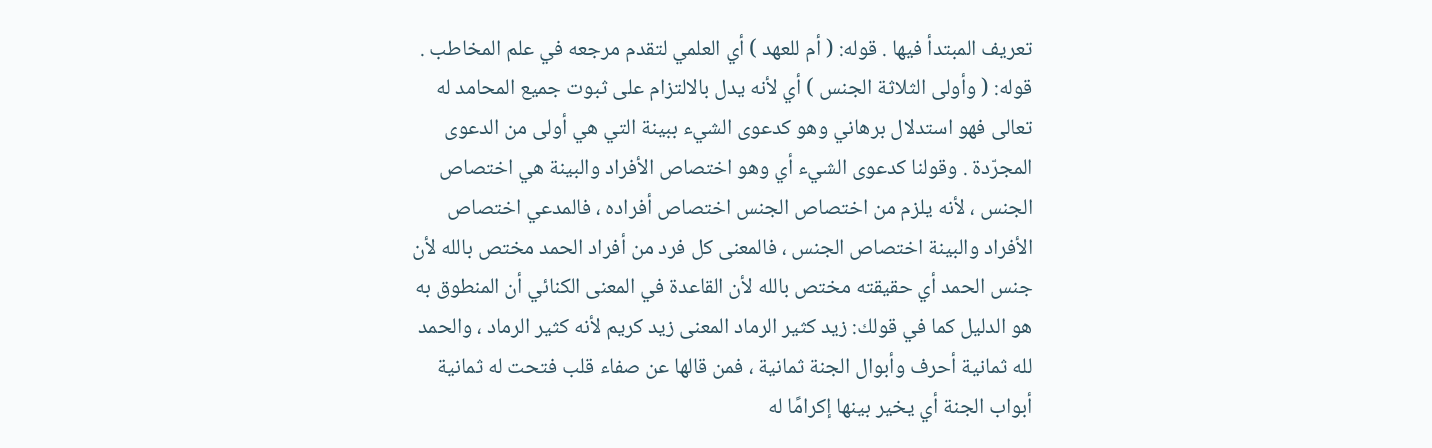تعريف المبتدأ فيها . قوله: ( أم للعهد ) أي العلمي لتقدم مرجعه في علم المخاطب . قوله: ( وأولى الثلاثة الجنس ) أي لأنه يدل بالالتزام على ثبوت جميع المحامد له تعالى فهو استدلال برهاني وهو كدعوى الشيء ببينة التي هي أولى من الدعوى المجرّدة . وقولنا كدعوى الشيء أي وهو اختصاص الأفراد والبينة هي اختصاص الجنس ، لأنه يلزم من اختصاص الجنس اختصاص أفراده ، فالمدعي اختصاص الأفراد والبينة اختصاص الجنس ، فالمعنى كل فرد من أفراد الحمد مختص بالله لأن جنس الحمد أي حقيقته مختص بالله لأن القاعدة في المعنى الكنائي أن المنطوق به هو الدليل كما في قولك: زيد كثير الرماد المعنى زيد كريم لأنه كثير الرماد ، والحمد لله ثمانية أحرف وأبوال الجنة ثمانية ، فمن قالها عن صفاء قلب فتحت له ثمانية أبواب الجنة أي يخير بينها إكرامًا له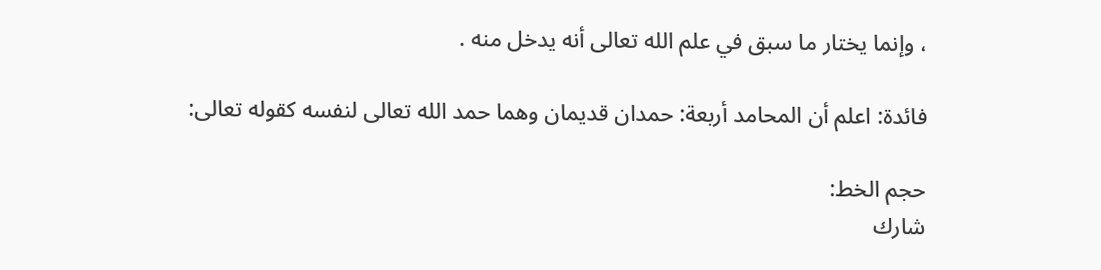، وإنما يختار ما سبق في علم الله تعالى أنه يدخل منه .

فائدة: اعلم أن المحامد أربعة: حمدان قديمان وهما حمد الله تعالى لنفسه كقوله تعالى:

حجم الخط:
شارك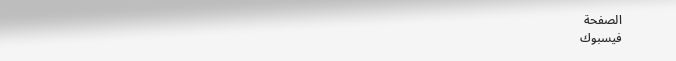الصفحة
فيسبوك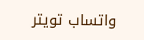واتساب تويتر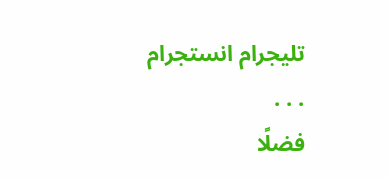تليجرام انستجرام
. . .
فضلًا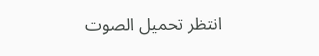انتظر تحميل الصوت